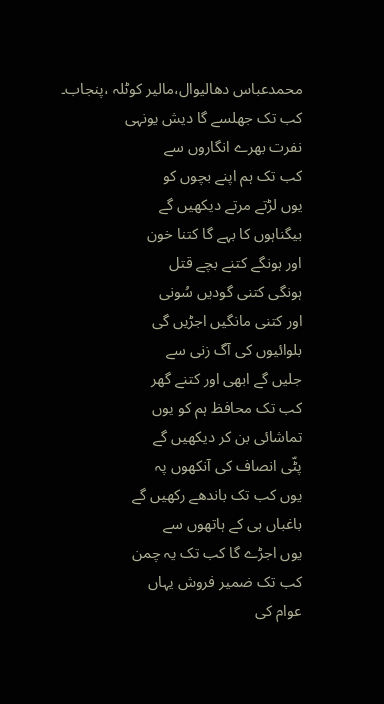محمدعباس دھالیوال،مالیر کوٹلہ ،پنجاب۔
کب تک جھلسے گا دیش یونہی
نفرت بھرے انگاروں سے
کب تک ہم اپنے بچوں کو
یوں لڑتے مرتے دیکھیں گے
بیگناہوں کا بہے گا کتنا خون
اور ہونگے کتنے بچے قتل
ہونگی کتنی گودیں سُونی
اور کتنی مانگیں اجڑیں گی
بلوائیوں کی آگ زنی سے
جلیں گے ابھی اور کتنے گھر
کب تک محافظ ہم کو یوں
تماشائی بن کر دیکھیں گے
پٹّی انصاف کی آنکھوں پہ
یوں کب تک باندھے رکھیں گے
باغباں ہی کے ہاتھوں سے
یوں اجڑے گا کب تک یہ چمن
کب تک ضمیر فروش یہاں
عوام کی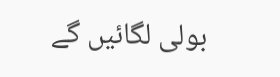بولی لگائیں گے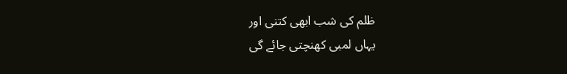ظلم کی شب ابھی کتنی اور
یہاں لمبی کھنچتی جائے گی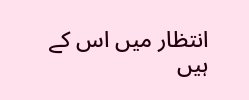انتظار میں اس کے ہیں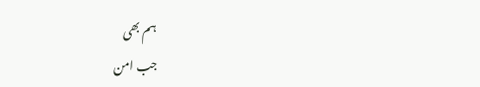ہم بھی
جب امن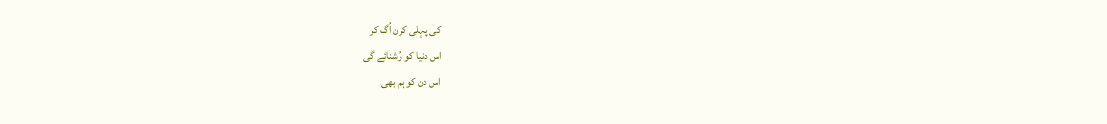کی پہلی کرن اُگ کر
اس دنیا کو رُشنائے گی
اس دن کو ہم بھی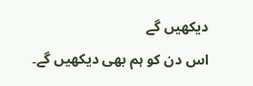دیکھیں گے
اس دن کو ہم بھی دیکھیں گے۔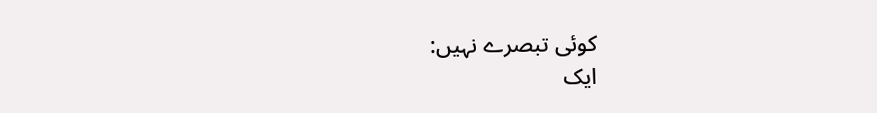کوئی تبصرے نہیں:
ایک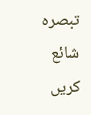تبصرہ شائع کریں